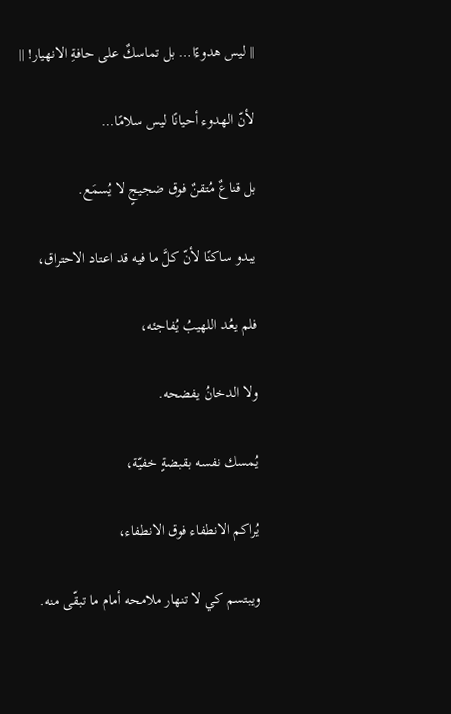|| ليس هدوءًا… بل تماسكٌ على حافةِ الانهيار! ||

لأنّ الهدوء أحيانًا ليس سلامًا…

بل قناعٌ مُتقنٌ فوق ضجيجٍ لا يُسمَع.

يبدو ساكنًا لأنّ كلَّ ما فيه قد اعتاد الاحتراق،

فلم يعُد اللهيبُ يُفاجئه،

ولا الدخانُ يفضحه.

يُمسك نفسه بقبضةٍ خفيّة،

يُراكم الانطفاء فوق الانطفاء،

ويبتسم كي لا تنهار ملامحه أمام ما تبقّى منه.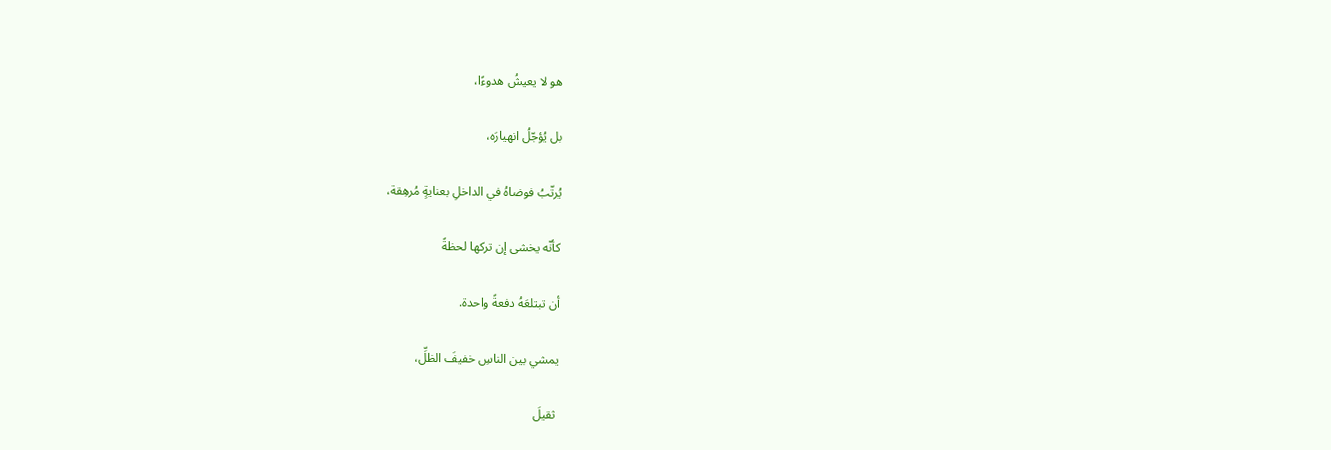هو لا يعيشُ هدوءًا،

بل يُؤجّلُ انهيارَه،

يُرتّبُ فوضاهُ في الداخلِ بعنايةٍ مُرهِقة،

كأنّه يخشى إن تركها لحظةً

أن تبتلعَهُ دفعةً واحدة.

يمشي بين الناسِ خفيفَ الظلِّ،

 ثقيلَ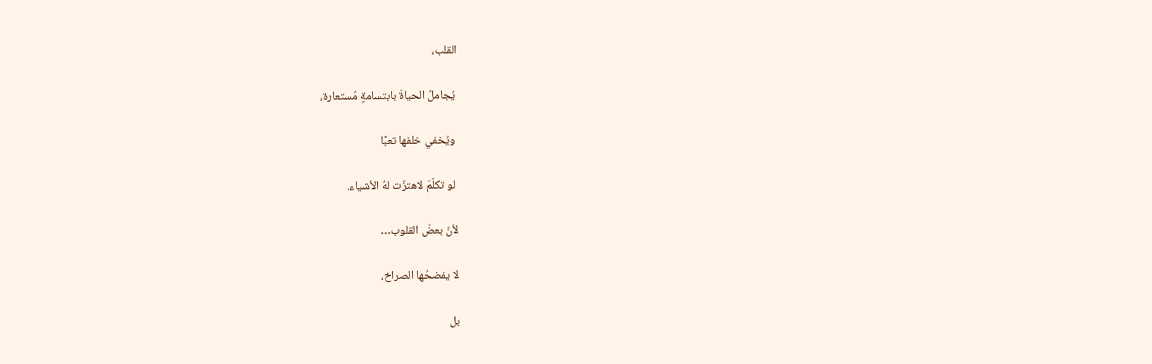القلب،

 يُجاملُ الحياةَ بابتسامةٍ مُستعارة،

 ويُخفي خلفها تعبًا

 لو تكلّمَ لاهتزّت لهُ الأشياء.

لأنّ بعضَ القلوب…

لا يفضحُها الصراخ،

بل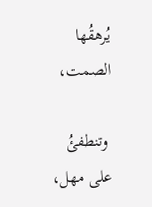يُرهقُها الصمت،

 وتنطفئُ على مهل،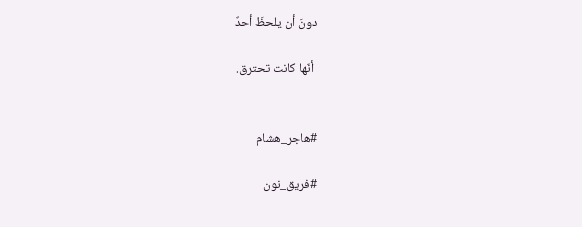دونَ أن يلحظَ أحدٌ

 أنّها كانت تحترق.


#هاجر_هشام

#فريق_نون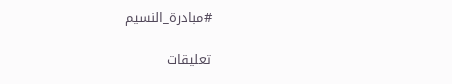#مبادرة_النسيم

تعليقات